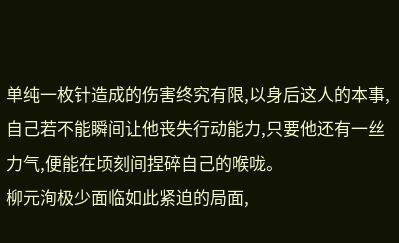单纯一枚针造成的伤害终究有限,以身后这人的本事,自己若不能瞬间让他丧失行动能力,只要他还有一丝力气,便能在顷刻间捏碎自己的喉咙。
柳元洵极少面临如此紧迫的局面,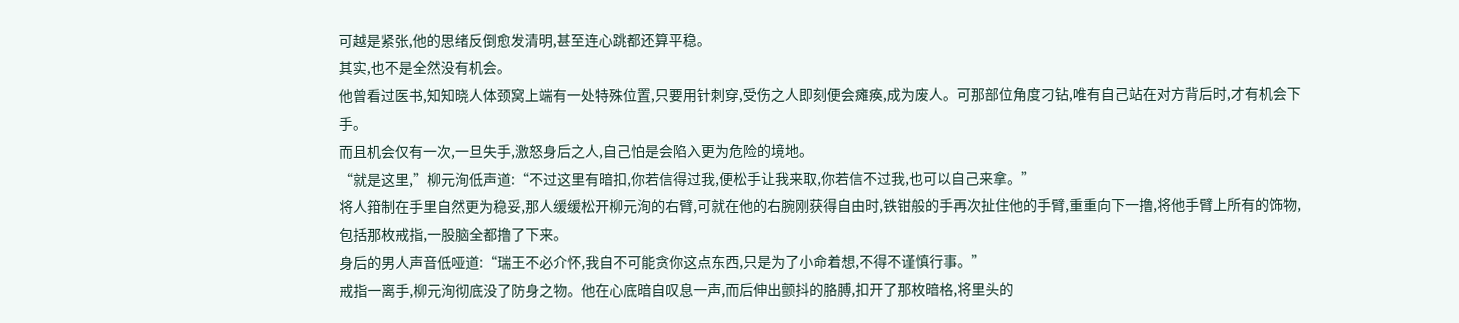可越是紧张,他的思绪反倒愈发清明,甚至连心跳都还算平稳。
其实,也不是全然没有机会。
他曾看过医书,知知晓人体颈窝上端有一处特殊位置,只要用针刺穿,受伤之人即刻便会瘫痪,成为废人。可那部位角度刁钻,唯有自己站在对方背后时,才有机会下手。
而且机会仅有一次,一旦失手,激怒身后之人,自己怕是会陷入更为危险的境地。
“就是这里,”柳元洵低声道:“不过这里有暗扣,你若信得过我,便松手让我来取,你若信不过我,也可以自己来拿。”
将人箝制在手里自然更为稳妥,那人缓缓松开柳元洵的右臂,可就在他的右腕刚获得自由时,铁钳般的手再次扯住他的手臂,重重向下一撸,将他手臂上所有的饰物,包括那枚戒指,一股脑全都撸了下来。
身后的男人声音低哑道:“瑞王不必介怀,我自不可能贪你这点东西,只是为了小命着想,不得不谨慎行事。”
戒指一离手,柳元洵彻底没了防身之物。他在心底暗自叹息一声,而后伸出颤抖的胳膊,扣开了那枚暗格,将里头的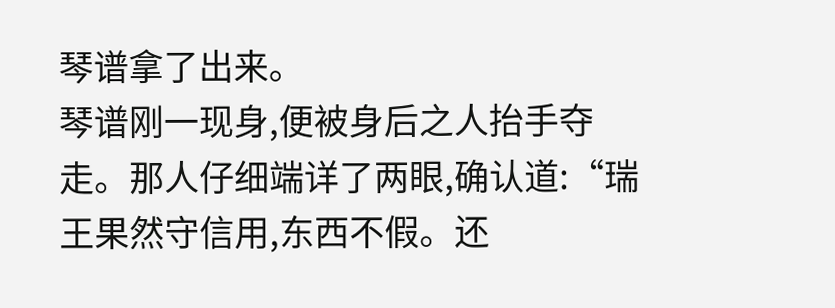琴谱拿了出来。
琴谱刚一现身,便被身后之人抬手夺走。那人仔细端详了两眼,确认道:“瑞王果然守信用,东西不假。还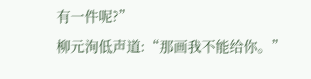有一件呢?”
柳元洵低声道:“那画我不能给你。”